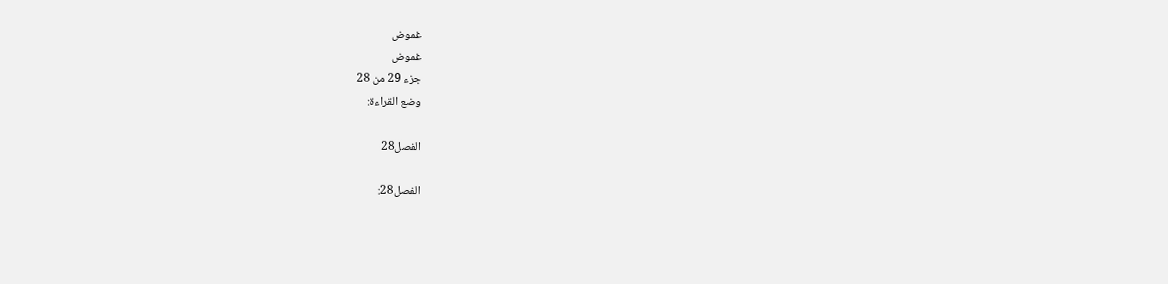غموض
غموض
جزء 29 من 28
وضع القراءة:

الفصل28

الفصل28: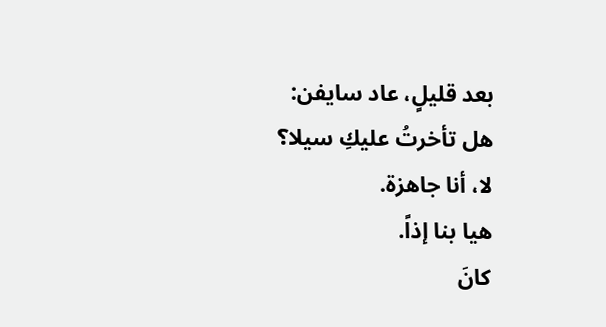بعد قليلٍ، عاد سايفن:
هل تأخرتُ عليكِ سيلا؟
لا، أنا جاهزة.
هيا بنا إذاً.
كانَ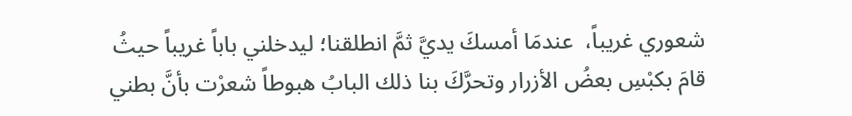شعوري غريباً،  عندمَا أمسكَ يديَّ ثمَّ انطلقنا؛ ليدخلني باباً غريباً حيثُ قامَ بكبْسِ بعضُ الأزرار وتحرَّكَ بنا ذلك البابُ هبوطاً شعرْت بأنَّ بطني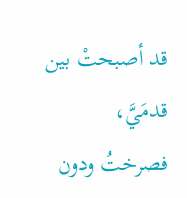قد أصبحتْ بين قدمَيَّ، فصرختُ ودون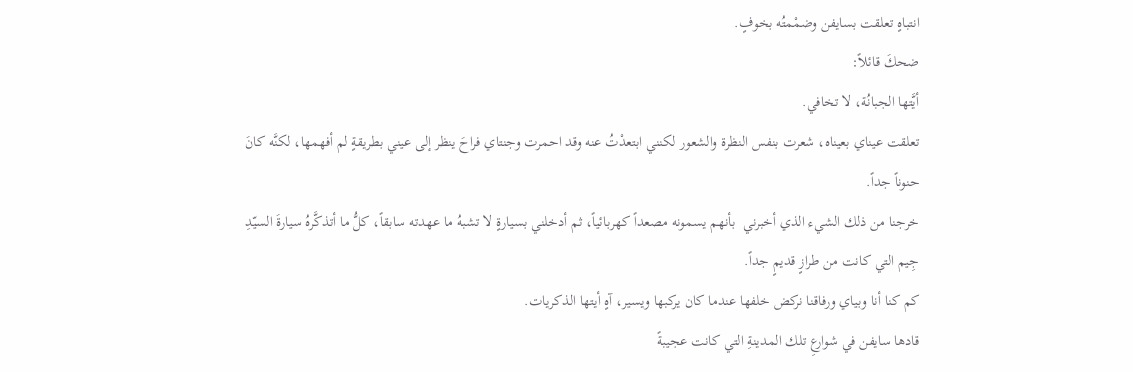انتباهٍ تعلقت بسايفن وضمْمتُه بخوفٍ.
ضحكَ قائلاً:
أيَّتها الجبانُة، لا تخافي.
تعلقت عيناي بعيناه، شعرت بنفس النظرة والشعور لكنني ابتعدْتُ عنه وقد احمرت وجنتاي فراحَ ينظر إلى عيني بطريقةٍ لم أفهمها، لكنَّه كانَ حنوناً جداً.
خرجنا من ذلك الشيء الذي أخبرني  بأنهم يسمونه مصعداً كهربائياً، ثم أدخلني بسيارةٍ لا تشبهُ ما عهدته سابقاً، كلُّ ما أتذكَّرهُ سيارةَ السيّدِ جِيم التي كانت من طرازٍ قديمٍ جداً.
كم كنا أنا وبياي ورفاقنا نركض خلفها عندما كان يركبها ويسير، آهٍ أيتها الذكريات.
قادها سايفن في شوارعِ تلك المدينةِ التي كانت عجيبةً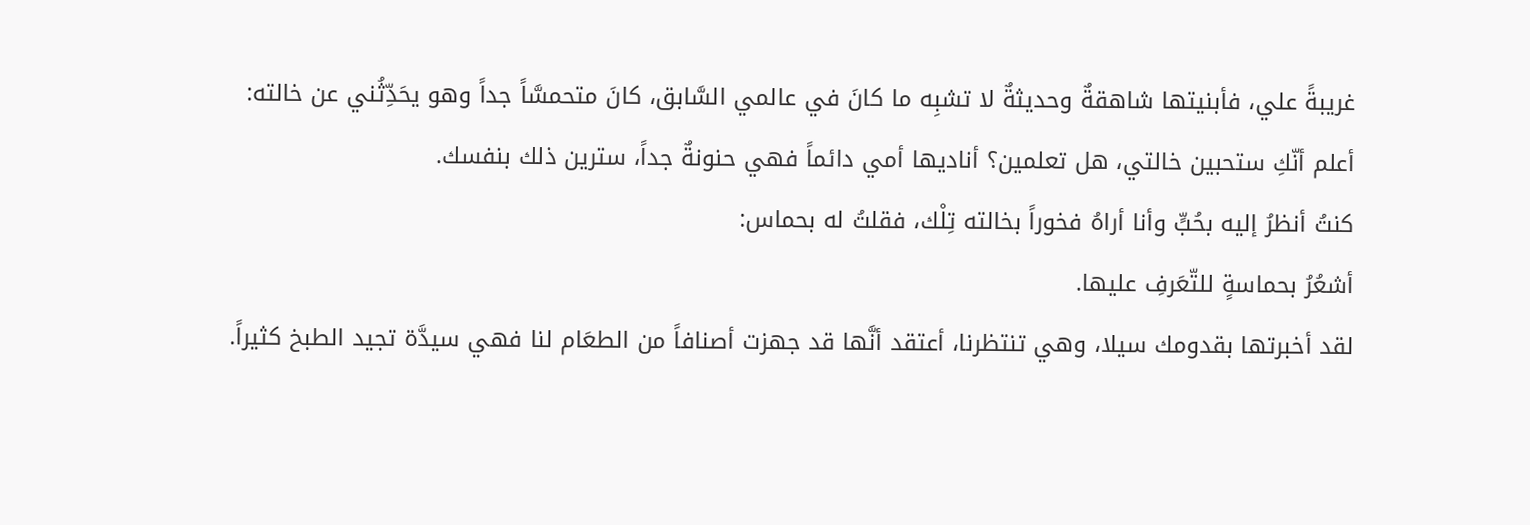غريبةً علي، فأبنيتها شاهقةٌ وحديثةٌ لا تشبِه ما كانَ في عالمي السَّابق، كانَ متحمسَّاً جداً وهو يحَدِّثُني عن خالته:
أعلم أنّكِ ستحبين خالتي، هل تعلمين؟ أناديها أمي دائماً فهي حنونةٌ جداً، سترين ذلك بنفسك.
كنتُ أنظرُ إليه بحُبٍّ وأنا أراهُ فخوراً بخالته تِلْك، فقلتُ له بحماس:
أشعُرُ بحماسةٍ للتّعَرفِ عليها.
لقد أخبرتها بقدومك سيلا، وهي تنتظرنا، أعتقد أنَّها قد جهزت أصنافاً من الطعَام لنا فهي سيدَّة تجيد الطبخ كثيراً.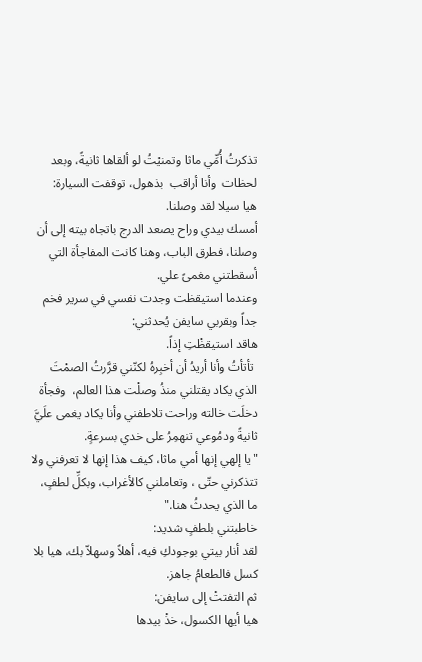تذكرتُ أُمِّي ماثا وتمنيْتُ لو ألقاها ثانيةً، وبعد لحظات  وأنا أراقب  بذهول، توقفت السيارة:
هيا سيلا لقد وصلنا.
أمسك بيدي وراح يصعد الدرج باتجاه بيته إلى أن وصلنا، فطرق الباب، وهنا كانت المفاجأة التي أسقطتني مغمىً علي.
وعندما استيقظت وجدت نفسي في سرير فخم جداً وبقربي سايفن يُحدثني:
هاقد استيقظْتِ إذاً.
 تأتأتُ وأنا أريدُ أن أخبِرهُ لكنّني قرَّرتُ الصمْتَ الذي يكاد يقتلني منذُ وصلْت هذا العالم،  وفجأة دخلَت خالته وراحت تلاطفني وأنا يكاد يغمى علَيَّ ثانيةً ودمُوعي تنهمِرُ على خدي بسرعةٍ.
"يا إلهي إنها أمي ماثا، كيف هذا إنها لا تعرفني ولا تتذكرني حتّى ، وتعاملني كالأغراب، وبكلِّ لطفٍ، ما الذي يحدثُ هنا."
خاطبتني بلطفٍ شديد:
لقد أنار بيتي بوجودكِ فيه، أهلاً وسهلاّ بك، هيا بلا كسل فالطعامُ جاهز.
ثم التفتتْ إلى سايفن:
هيا أيها الكسول، خذْ بيدها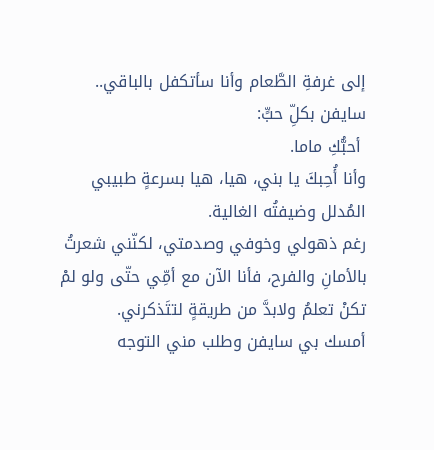إلى غرفةِ الطَّعام وأنا سأتكفل بالباقي..
سايفن بكلِّ حبٍّ:
 أحبُّكِ ماما.
وأنا أُحِبكَ يا بني، هيا، هيا بسرعةٍ طبيبي المُدلل وضيفتُه الغالية.
رغم ذهولي وخوفي وصدمتي، لكنّني شعرتُ بالأمانِ والفرح، فأنا الآن مع أمِّي حتّى ولو لمْ تكنْ تعلمُ ولابدَّ من طريقةٍ لتتَذكرني.
أمسك بي سايفن وطلب مني التوجه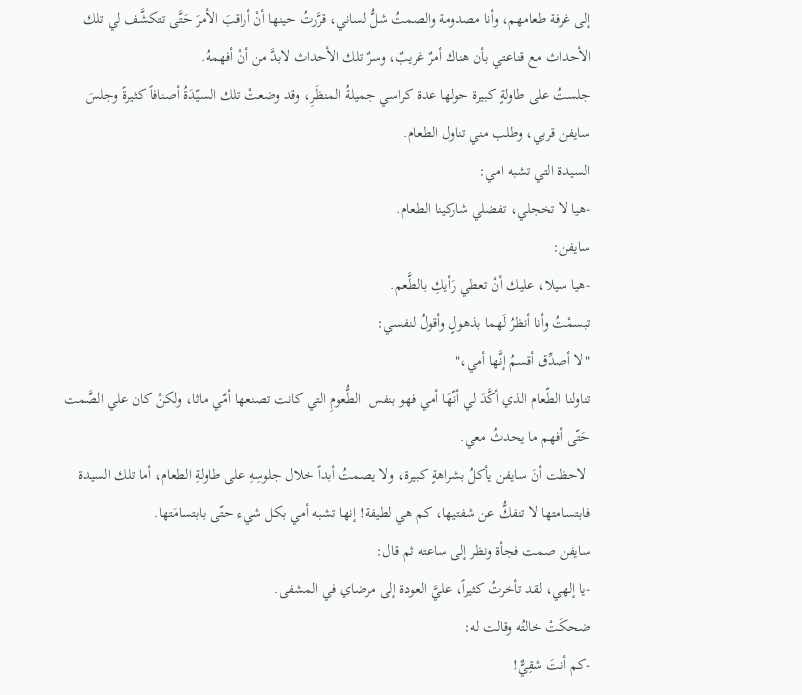إلى غرفة طعامهم، وأنا مصدومة والصمتُ شلُّ لساني، قرَّرتُ حينها أنْ أراقبَ الأمرَ حَتَّى تتكشَّف لي تلك الأحداث مع قناعتي بأن هناك أمرٌ غريبٌ، وسرٌ تلك الأحداث لابدَّ من أنْ أفهمهُ.
جلستُ على طاولةٍ كبيرة حولها عدة كراسي جميلةُ المنظَرِ، وقد وضعتْ تلك السيّدَةُ أصنافاً كثيرةً وجلسَ سايفن قربي، وطلب مني تناول الطعام.
السيدة التي تشبه امي:
-هيا لا تخجلي، تفضلي شاركينا الطعام.
سايفن:
-هيا سيلا، عليك أنْ تعطي رَأيكِ بالطَّعم.
تبسمْتُ وأنا أنظرُ لَهما بذهولٍ وأقولُ لنفسي:
"لا أصدِّق أقسمُ إنَّها أمي،"
تناولنا الطّعام الذي أكَّدَ لي أنّهَا أمي فهو بنفس  الطُّعومِ التي كانت تصنعها أمّي ماثا، ولكنْ كان علي الصَّمت حَتّى أفهم ما يحدثُ معي.
 لاحظت أنَ سايفن يأكلُ بشراهةٍ كبيرة، ولا يصمتُ أبداً خلال جلوسِهِ على طاولةِ الطعام، أما تلك السيدة فابتسامتها لا تنفكُّ عن شفتيها، كم هي لطيفة! إنها تشبه أمي بكل شيء حتّى بابتسامَتها.
سايفن صمت فجأة ونظر إلى ساعته ثم قال:
-يا إلهي، لقد تأخرتُ كثيراً، عليَّ العودة إلى مرضاي في المشفى.
ضحكَتْ خالتُه وقالت له:
-كم أنتَ شقِيٌّ!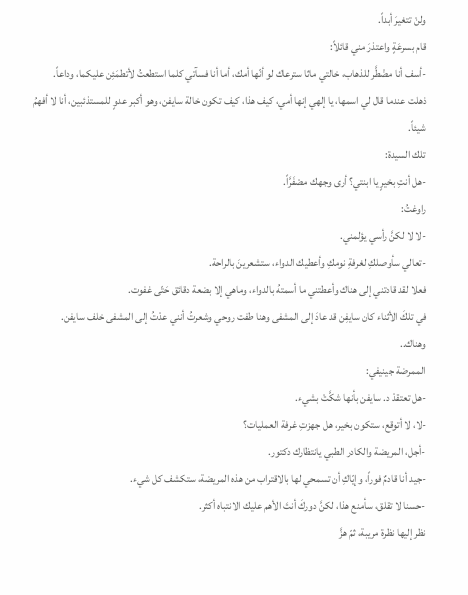ولنْ تتغيرَ أبداً.
قام بسرعَةٍ واعتذرَ مني قائلاً:
-أسف أنا مضْطَّر للذهاب، خالتي ماثا سترعاك لو أنّها أمك، أما أنا فسآتي كلما استطعتُ لأتطمَئِن عليكما، وداعاً.
ذهلت عندما قال لي اسمها، يا إلهي إنها أمي، كيف هذا، كيف تكون خالة سايفن، وهو أكبر عدوٍ للمستذئبين، أنا لا أفهمُ شيئاً.
تلك السيدة:
-هل أنتِ بخيرٍ يا ابنتي؟ أرى وجهك مصْفَرَّاً.
راوغتُ:
-لا لا لكنَّ رأسي يؤلمني.
-تعالي سأوصلكِ لغرفةِ نومكِ وأعطيك الدواء، ستشعرينَ بالراحة.
فعلا لقد قادتني إلى هناك وأعطتني ما أسمتهُ بالدواء، وماهي إلا بضعة دقائق حَتّى غفوت.
في تلكَ الأثناء كان سايفِن قد عادَ إلى المشفى وهنا طفت روحي وشعرتُ أنني عدْتُ إلى المشفى خلف سايفن.
وهناك..
الممرضة جينيفي:
-هل تعتقدْ د. سايفن بأنها شكَّتْ بشيء.
-لا، لا أتوقع، ستكون بخير، هل جهزتِ غرفة العمليات؟
-أجل، المريضة والكادر الطبي يانتظارك دكتور.
-جيد أنا قادمٌ فوراً، وإيّاكِ أن تسمحي لها بالاقتراب من هذه المريضة، ستكشف كل شيء.
-حسنا لا تقلق، سأمنع هذا، لكنَّ دوركَ أنتَ الأهم عليك الانتباه أكثر.
نظر إليها نظرة مريبة، ثمّ هزَّ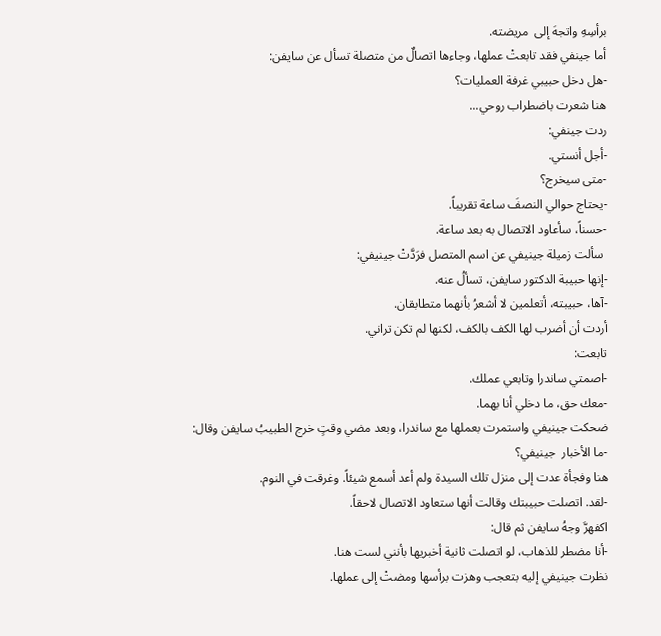برأسِهِ واتجهَ إلى  مريضته.
أما جينفي فقد تابعتْ عملها، وجاءها اتصالٌ من متصلة تسأل عن سايفن:
-هل دخل حبيبي غرفة العمليات؟
هنا شعرت باضطراب روحي...
ردت جينفي:
-أجل أنستي.
-متى سيخرج؟
-يحتاج حوالي النصفَ ساعة تقريباً.
-حسناً، سأعاود الاتصال به بعد ساعة.
 سألت زميلة جينيفي عن اسم المتصل فرَدَّتْ جينيفي:
-إنها حبيبة الدكتور سايفن، تسألُ عنه.
-آها، حبيبته، أتعلمين لا أشعرُ بأنهما متطابقان.
أردت أن أضرب لها الكف بالكف، لكنها لم تكن تراني.
تابعت:
-اصمتي ساندرا وتابعي عملك.
-معك حق، ما دخلي أنا بهما.
ضحكت جينيفي واستمرت بعملها مع ساندرا، وبعد مضي وقتٍ خرج الطبيبُ سايفن وقال:
-ما الأخبار  جينيفي؟
هنا وفجأة عدت إلى منزل تلك السيدة ولم أعد أسمع شيئاً. وغرقت في النوم.
-لقد. اتصلت حبيبتك وقالت أنها ستعاود الاتصال لاحقاً.
اكفهرَّ وجهُ سايفن ثم قال:
-أنا مضطر للذهاب، لو اتصلت ثانية أخبريها بأنني لست هنا.
نظرت جينيفي إليه بتعجب وهزت برأسها ومضتْ إلى عملها.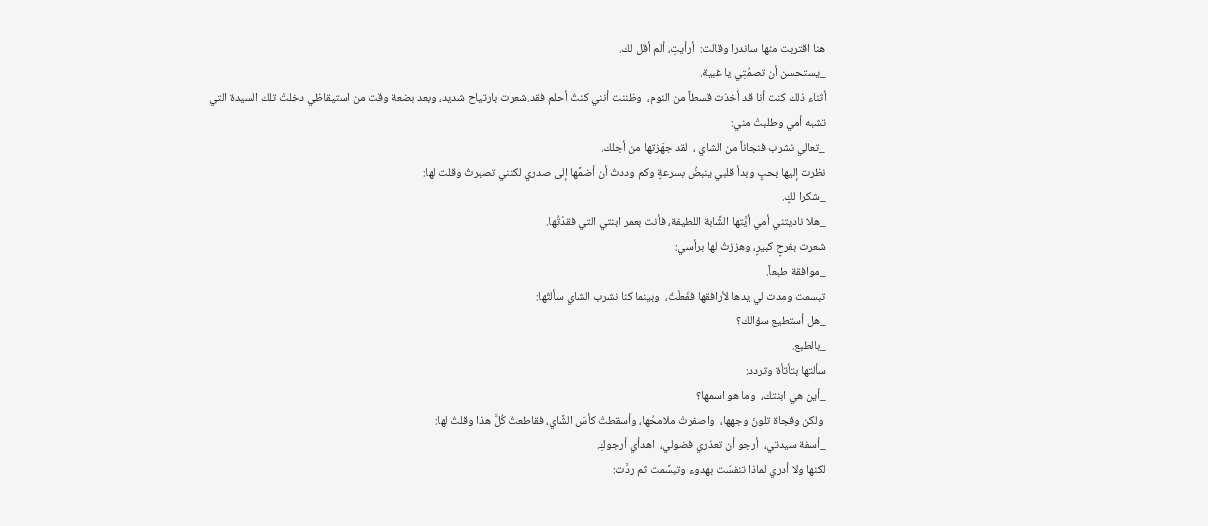هنا اقتربت منها ساندرا وقالت:  أرأيتِ، ألم أقل لك.
_يستحسن أن تصمُتِي يا غبية.
أثناء ذلك كنت أنا قد أخذت قسطاً من النوم،  وظننت أنني كنتُ أحلم فقد.شعرت بارتياح شديد، وبعد بضعة وقت من استيقاظي دخلتْ تلك السيدة التي تشبه أمي وطلبتْ مني:
_تعالي نشرب فنجاناً من الشاي ،  لقد جهَزتها من أجلك.
نظرت إليها بحبٍ وبدأ قلبي ينبضُ بسرعةٍ وكم وددتُ أن أضمَّها إلى صدري لكنني تصبرتُ وقلت لها:
_شكرا لكٍ.
_هلا ناديتني أمي أيَّتها الشَّابة اللطيفة، فأنت بعمر ابنتي التي فقدْتُها.
شعرت بفرحٍ كبيرٍ، وهززتُ لها برأسي:
_موافقة طبعاً.
تبسمت ومدت لي يدها لأرافقها ففَعلْتُ،  وبينما كنا نشرب الشاي سألتُها:
_هل أستطيع سؤالك؟
_بالطبع.
سألتها بتأتأة وتردد:
_أين هي ابنتك،  وما هو اسمها؟
 ولكن وفجاة تلونَ وجهها،  واصفرتْ ملامحُها، وأسقطتْ كأسَ الشَّاي، فقاطعتُ كُلَّ هذا وقلتُ لها:
_أسفة سيدتي،  أرجو أن تعذري فضولي،  اهدأي أرجوكِ.
لكنها ولا أدري لماذا تنفسّت بهدوء وتبسَّمت ثم ردَّت: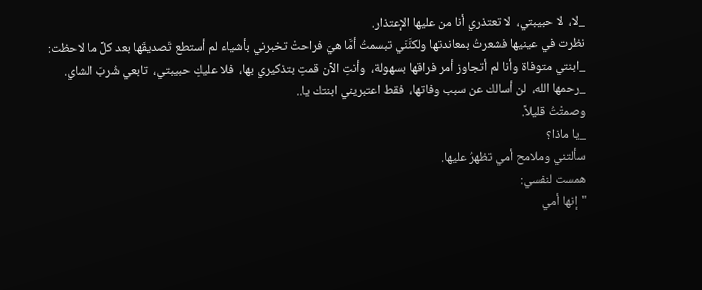_لا،  لا حبيبتي،  لا تعتذري أنا من عليها الإعتذار.
نظرت في عينيها فشعرتُ بمعاندتها ولكنَّنَي تبسمتُ أمَّا هيَ فراحتْ تخبرني بأشياء لم أستطع تَصديقَها بعد كلِّ ما لاحظت:
_ابنتي متوفاة وأنا لم أتجاوز أمر فراقها بسهولة،  وأنتِ الٱن قمتِ بتذكيري بها،  فلا عليكِ حبيبتي،  تابعي شُربَ الشاي.
_رحمها الله،  لن أسالك عن سبب وفاتها،  فقط اعتبريني ابنتك يا..
وصمتْتُ قليلاً.
_يا ماذا؟
سألتني وملامح أمي تظهرُ عليها.
همست لنفسي:
"إنها أمي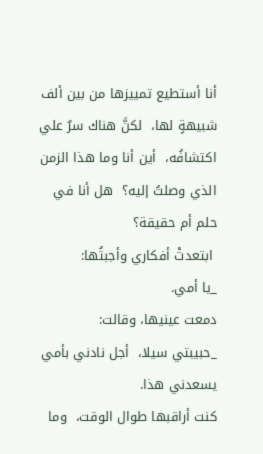أنا أستطيع تمييزها من بين ألف شبيهةٍ لها،  لكنَّ هناك سرٌ علي اكتشافُه،  أين أنا وما هذا الزمن الذي وصلتُ إليه؟  هل أنا في حلم أم حقيقة؟
 ابتعدتْ أفكاري وأجبتُها:
_يا أمي.
دمعت عينيها، وقالت:
_حبيبتي سيلا،  أجل نادني بأمي يسعدني هذا.
كنت أراقبها طوال الوقت،  وما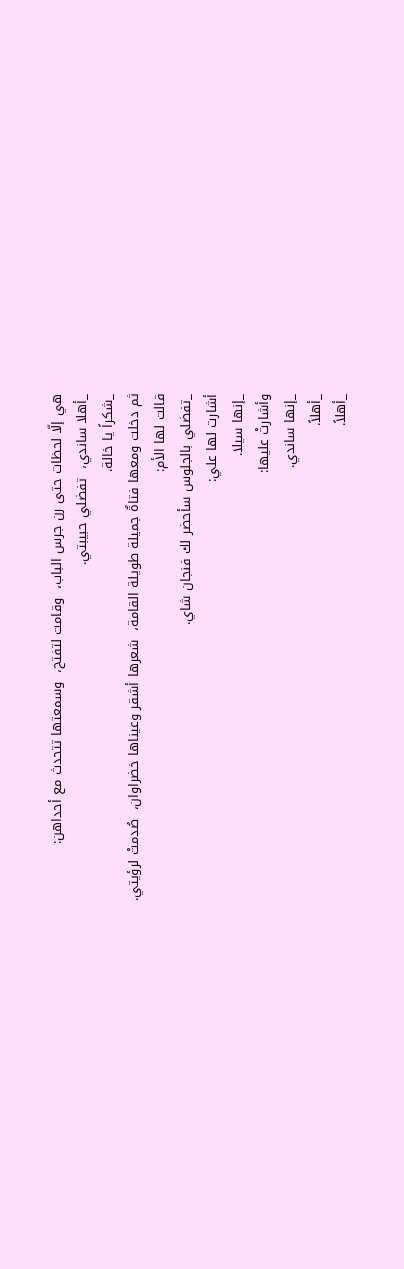هي إلّا لحظات حتى رن‌ جرس الباب،  وقامت لتفتح،  وسمعتها تتحدث مع أحداهن:
_أهلا ساندي،  تفضلي حبيبتي.
_شكراً يا خالة.
ثم دخلت ومعها فتاةٌ جميلة طويلة القامة،  شعرها أشقر وعيناها خضراوان،  صُدمتْ لرؤيتي.
قالت لها الأم:
_تفضلي بالجلوس سأحضر لك فنجان شاي.
أشارت لها علي:
_إنها سيلا.
وأشارتْ عليها:
_إنها ساندي.
_أهلاً.
_أهلاً.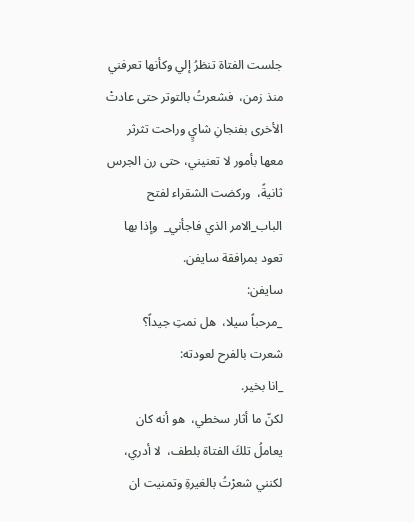جلست الفتاة تنظرُ إلي وكأنها تعرفني منذ زمن،  فشعرتُ بالتوتر حتى عادتْ الأخرى بفنجانِ شايٍ وراحت تثرثر معها بأمور لا تعنيني، حتى رن الجرس ثانيةً،  وركضت الشقراء لفتح الباب_الامر الذي فاجأني_  وإذا بها تعود بمرافقة سايفن.
سايفن:
_مرحباً سيلا،  هل نمتِ جيداً؟
شعرت بالفرح لعودته:
_انا بخير.
لكنّ ما أثار سخطي،  هو أنه كان يعاملُ تلكَ الفتاة بلطف،  لا أدري،  لكنني شعرْتُ بالغيرةِ وتمنيت ان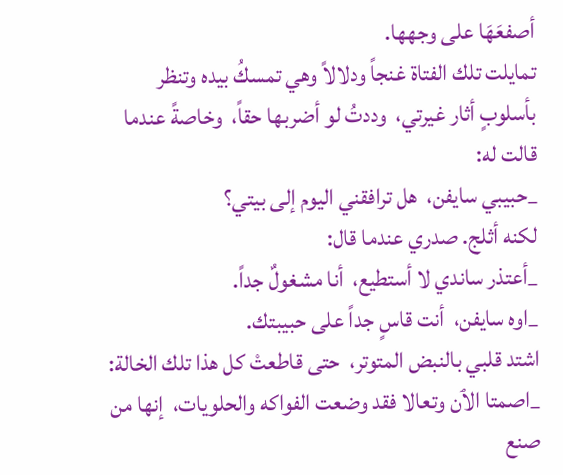أصفعَهَا على وجهها.
تمايلت تلك الفتاة غنجاً ودلالاً وهي تمسكُ بيده وتنظر بأسلوبٍ أثار غيرتي،  وددتُ لو أضربها حقاً،  وخاصةً عندما قالت له:
_حبيبي سايفن،  هل ترافقني اليوم إلى بيتي؟
لكنه أثلج. صدري عندما قال:
_أعتذر ساندي لا أستطيع،  أنا مشغولٌ جداً.
_اوه سايفن،  أنت قاسٍ جداً على حبيبتك.
اشتد قلبي بالنبض المتوتر،  حتى قاطعتْ كل هذا تلك الخالة:
_اصمتا الٱن وتعالا فقد وضعت الفواكه والحلويات،  إنها من صنع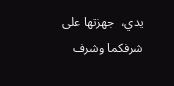يدي،  جهزتها على شرفكما وشرف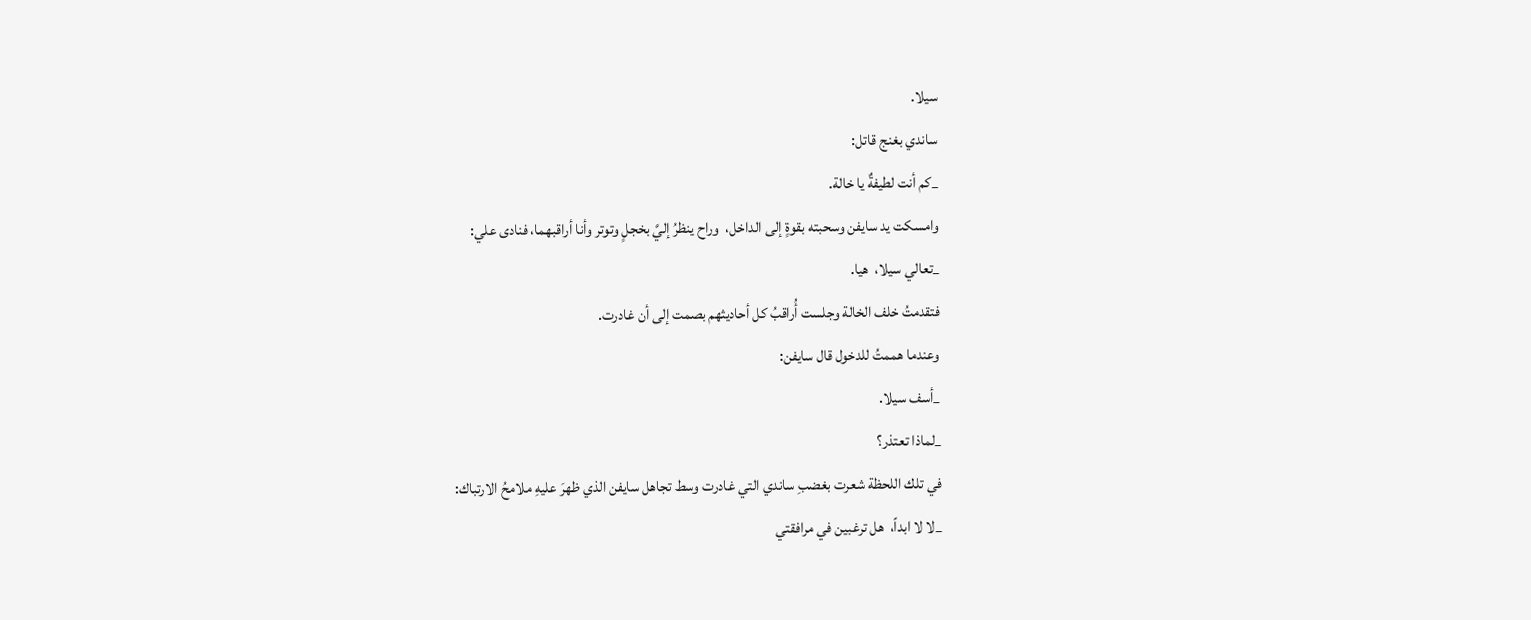سيلا.
ساندي بغنج قاتل:
_كم أنت لطيفةٌ يا خالة.
وامسكت يد سايفن وسحبته بقوةٍ إلى الداخل،  وراح ينظرُ إليَّ بخجلٍ وتوتر وأنا أراقبهما، فنادى علي:
_تعالي سيلا،  هيا.
فتقدمتُ خلف الخالة وجلست أُراقبُ كل أحاديثهم بصمت إلى أن غادرت.
وعندما هممتُ للدخول قال سايفن:
_أسف سيلا.
_لماذا تعتذر؟
في تلك اللحظة شعرت بغضبِ ساندي التي غادرت وسط تجاهل سايفن الذي ظهرَ عليهِ ملامحُ الارتباك:
_لا لا ابداً،  هل ترغبين في مرافقتي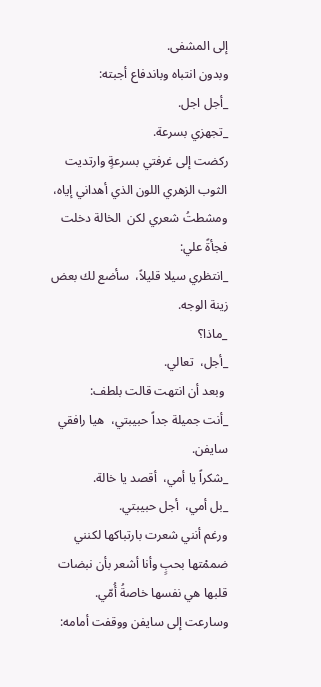إلى المشفى.
وبدون انتباه وباندفاع أجبته:
_أجل اجل.
_تجهزي بسرعة.
ركضت إلى غرفتي بسرعةٍ وارتديت الثوب الزهري اللون الذي أهداني إياه، ومشطتُ شعري لكن  الخالة دخلت فجأةً علي:
_انتظري سيلا قليلاً،  سأضع لك بعض زينة الوجه.
_ماذا؟
_أجل،  تعالي.
 وبعد أن انتهت قالت بلطف:
_أنت جميلة جداً حبيبتي،  هيا رافقي سايفن.
_شكراً يا أمي،  أقصد يا خالة.
_بل أمي،  أجل حبيبتي.
ورغم أنني شعرت بارتباكها لكنني ضممْتها بحبٍ وأنا أشعر بأن نبضات قلبها هي نفسها خاصةُ أُمّي.
وسارعت إلى سايفن ووقفت أمامه: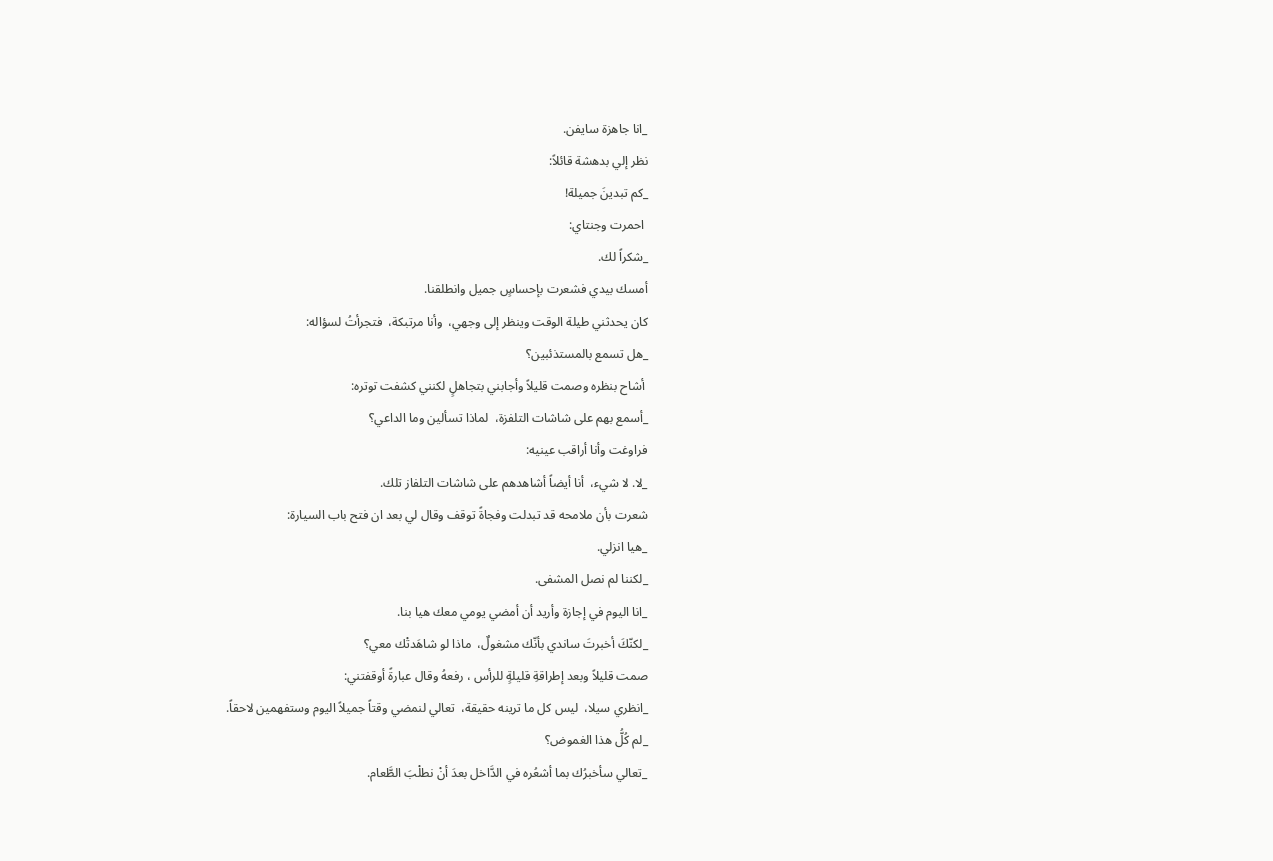_انا جاهزة سايفن.
نظر إلي بدهشة قائلاً:
_كم تبدينَ جميلة!
 احمرت وجنتاي:
_شكراً لك.
أمسك بيدي فشعرت بإحساسٍ جميل وانطلقنا.
كان يحدثني طيلة الوقت وينظر إلى وجهي،  وأنا مرتبكة،  فتجرأتُ لسؤاله:
_هل تسمع بالمستذئبين؟
 أشاح بنظره وصمت قليلاً وأجابني بتجاهلٍ لكنني كشفت توتره:
_أسمع بهم على شاشات التلفزة،  لماذا تسألين وما الداعي؟
فراوغت وأنا أراقب عينيه:
_لا. لا شيء،  أنا أيضاً أشاهدهم على شاشات التلفاز تلك.
شعرت بأن ملامحه قد تبدلت وفجاةً توقف وقال لي بعد ان فتح باب السيارة:
_هيا انزلي.
_لكننا لم نصل المشفى.
_انا اليوم في إجازة وأريد أن أمضي يومي معك هيا بنا.
_لكنّكَ أخبرتَ ساندي بأنّك مشغولٌ،  ماذا لو شاهَدتْك معي؟
صمت قليلاً وبعد إطراقةِ قليلةٍ للرأس ، رفعهُ وقال عبارةً أوقفتني:
_انظري سيلا،  ليس كل ما ترينه حقيقة،  تعالي لنمضي وقتاً جميلاً اليوم وستفهمين لاحقاً.
_لم كُلُّ هذا الغموض؟
_تعالي سأخبرُك بما أشعُره في الدَّاخل بعدَ أنْ نطلْبَ الطَّعام.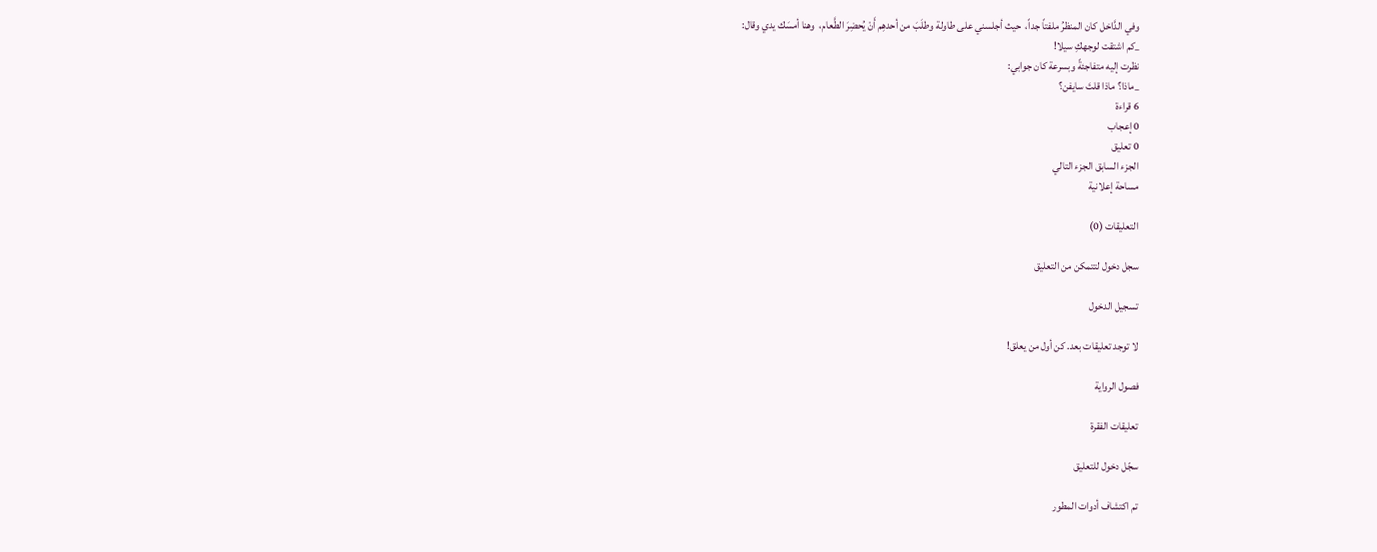وفي الدَّاخل كان المنظرُ ملفتاً جداً،  حيث أجلسني على طاولة وطلَبَ من أحدهِم أَنْ يُحضِرَ الطَّعام،  وهنا أمسَك يدي وقال:
_كم اشتقت لوجهكِ سيلا!
نظرت إليه متفاجئةً وبسرعة كان جوابي:
_ماذا؟ ماذا قلتَ سايفن؟
6 قراءة
0 إعجاب
0 تعليق
الجزء السابق الجزء التالي
مساحة إعلانية

التعليقات (0)

سجل دخول لتتمكن من التعليق

تسجيل الدخول

لا توجد تعليقات بعد. كن أول من يعلق!

فصول الرواية

تعليقات الفقرة

سجّل دخول للتعليق

تم اكتشاف أدوات المطور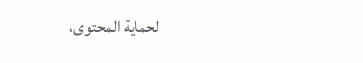لحماية المحتوى،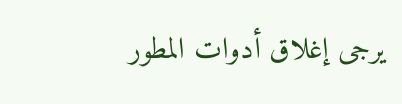يرجى إغلاق أدوات المطور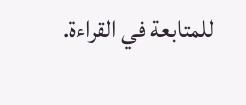للمتابعة في القراءة.